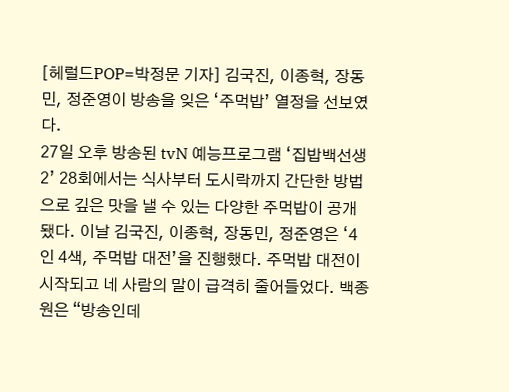[헤럴드POP=박정문 기자] 김국진, 이종혁, 장동민, 정준영이 방송을 잊은 ‘주먹밥’ 열정을 선보였다.
27일 오후 방송된 tvN 예능프로그램 ‘집밥백선생2’ 28회에서는 식사부터 도시락까지 간단한 방법으로 깊은 맛을 낼 수 있는 다양한 주먹밥이 공개됐다. 이날 김국진, 이종혁, 장동민, 정준영은 ‘4인 4색, 주먹밥 대전’을 진행했다. 주먹밥 대전이 시작되고 네 사람의 말이 급격히 줄어들었다. 백종원은 “방송인데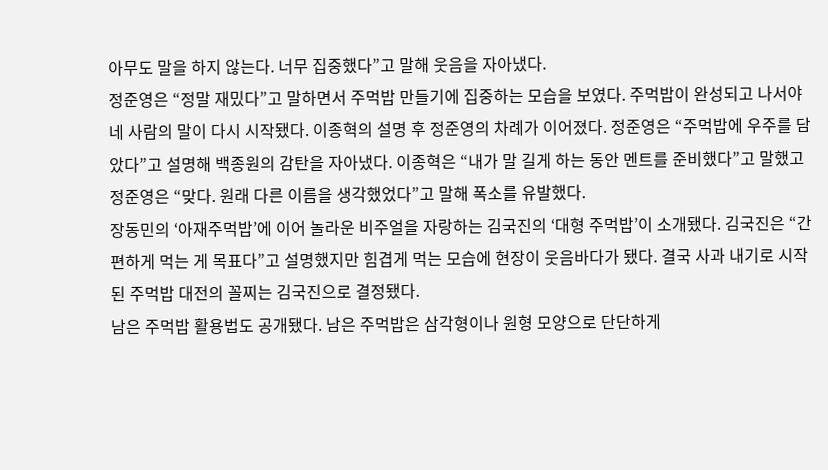아무도 말을 하지 않는다. 너무 집중했다”고 말해 웃음을 자아냈다.
정준영은 “정말 재밌다”고 말하면서 주먹밥 만들기에 집중하는 모습을 보였다. 주먹밥이 완성되고 나서야 네 사람의 말이 다시 시작됐다. 이종혁의 설명 후 정준영의 차례가 이어졌다. 정준영은 “주먹밥에 우주를 담았다”고 설명해 백종원의 감탄을 자아냈다. 이종혁은 “내가 말 길게 하는 동안 멘트를 준비했다”고 말했고 정준영은 “맞다. 원래 다른 이름을 생각했었다”고 말해 폭소를 유발했다.
장동민의 ‘아재주먹밥’에 이어 놀라운 비주얼을 자랑하는 김국진의 ‘대형 주먹밥’이 소개됐다. 김국진은 “간편하게 먹는 게 목표다”고 설명했지만 힘겹게 먹는 모습에 현장이 웃음바다가 됐다. 결국 사과 내기로 시작된 주먹밥 대전의 꼴찌는 김국진으로 결정됐다.
남은 주먹밥 활용법도 공개됐다. 남은 주먹밥은 삼각형이나 원형 모양으로 단단하게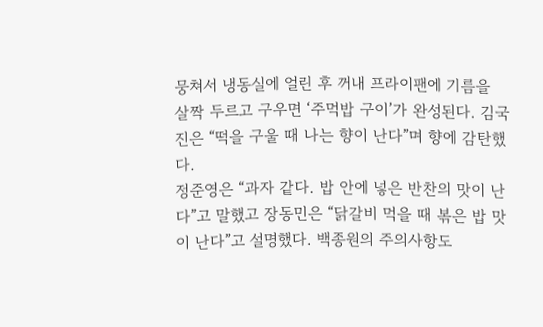뭉쳐서 냉동실에 얼린 후 꺼내 프라이팬에 기름을 살짝 두르고 구우면 ‘주먹밥 구이’가 완성된다. 김국진은 “떡을 구울 때 나는 향이 난다”며 향에 감탄했다.
정준영은 “과자 같다. 밥 안에 넣은 반찬의 맛이 난다”고 말했고 장동민은 “닭갈비 먹을 때 볶은 밥 맛이 난다”고 설명했다. 백종원의 주의사항도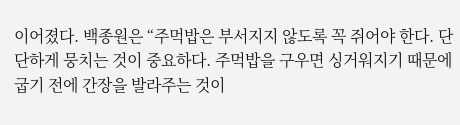이어졌다. 백종원은 “주먹밥은 부서지지 않도록 꼭 쥐어야 한다. 단단하게 뭉치는 것이 중요하다. 주먹밥을 구우면 싱거워지기 때문에 굽기 전에 간장을 발라주는 것이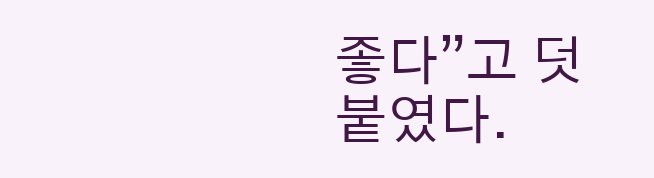좋다”고 덧붙였다.